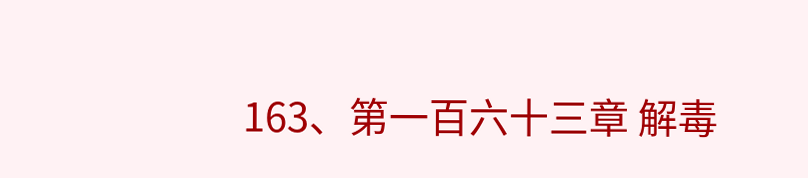163、第一百六十三章 解毒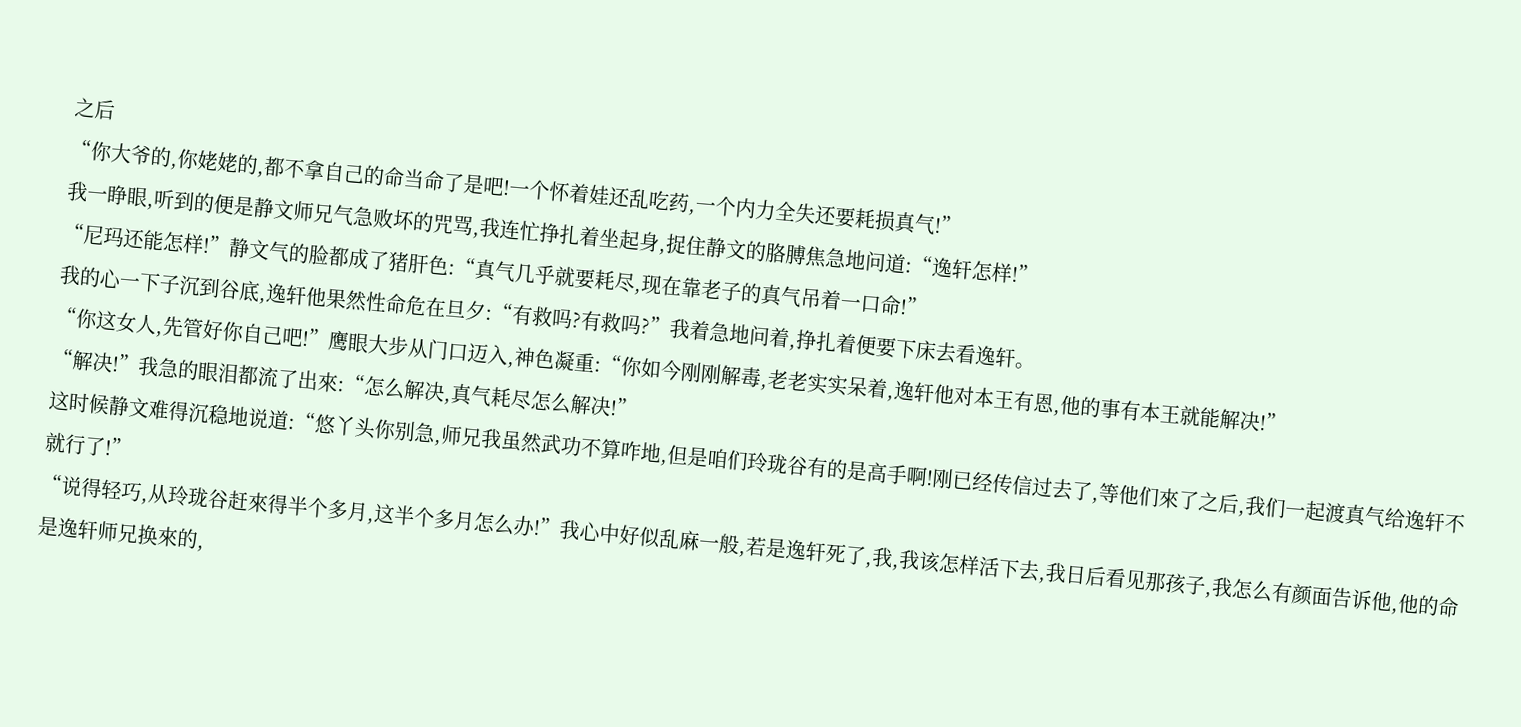之后
“你大爷的,你姥姥的,都不拿自己的命当命了是吧!一个怀着娃还乱吃药,一个内力全失还要耗损真气!”
我一睁眼,听到的便是静文师兄气急败坏的咒骂,我连忙挣扎着坐起身,捉住静文的胳膊焦急地问道:“逸轩怎样!”
“尼玛还能怎样!”静文气的脸都成了猪肝色:“真气几乎就要耗尽,现在靠老子的真气吊着一口命!”
我的心一下子沉到谷底,逸轩他果然性命危在旦夕:“有救吗?有救吗?”我着急地问着,挣扎着便要下床去看逸轩。
“你这女人,先管好你自己吧!”鹰眼大步从门口迈入,神色凝重:“你如今刚刚解毒,老老实实呆着,逸轩他对本王有恩,他的事有本王就能解决!”
“解决!”我急的眼泪都流了出來:“怎么解决,真气耗尽怎么解决!”
这时候静文难得沉稳地说道:“悠丫头你别急,师兄我虽然武功不算咋地,但是咱们玲珑谷有的是高手啊!刚已经传信过去了,等他们來了之后,我们一起渡真气给逸轩不就行了!”
“说得轻巧,从玲珑谷赶來得半个多月,这半个多月怎么办!”我心中好似乱麻一般,若是逸轩死了,我,我该怎样活下去,我日后看见那孩子,我怎么有颜面告诉他,他的命是逸轩师兄换來的,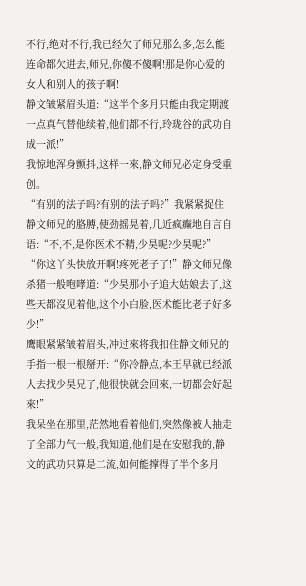不行,绝对不行,我已经欠了师兄那么多,怎么能连命都欠进去,师兄,你傻不傻啊!那是你心爱的女人和别人的孩子啊!
静文皱紧眉头道:“这半个多月只能由我定期渡一点真气替他续着,他们都不行,玲珑谷的武功自成一派!”
我惊地浑身颤抖,这样一來,静文师兄必定身受重创。
“有别的法子吗?有别的法子吗?”我紧紧捉住静文师兄的胳膊,使劲摇晃着,几近疯癫地自言自语:“不,不,是你医术不精,少昊呢?少昊呢?”
“你这丫头快放开啊!疼死老子了!”静文师兄像杀猪一般咆哮道:“少昊那小子追大姑娘去了,这些天都沒见着他,这个小白脸,医术能比老子好多少!”
鹰眼紧紧皱着眉头,冲过來将我扣住静文师兄的手指一根一根掰开:“你冷静点,本王早就已经派人去找少昊兄了,他很快就会回來,一切都会好起來!”
我呆坐在那里,茫然地看着他们,突然像被人抽走了全部力气一般,我知道,他们是在安慰我的,静文的武功只算是二流,如何能撑得了半个多月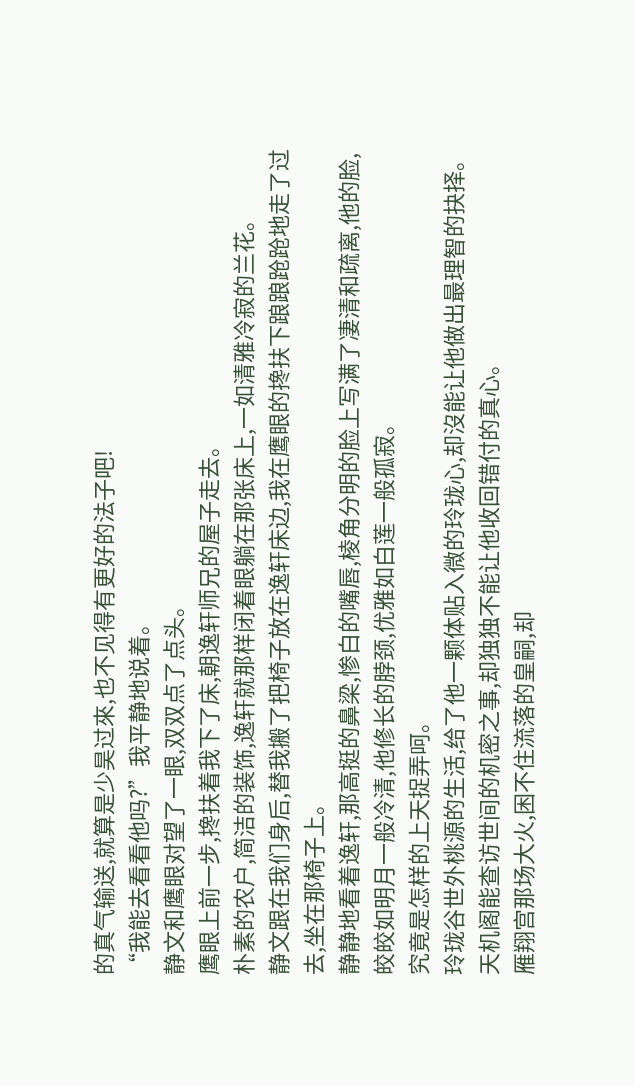的真气输送,就算是少昊过來,也不见得有更好的法子吧!
“我能去看看他吗?”我平静地说着。
静文和鹰眼对望了一眼,双双点了点头。
鹰眼上前一步,搀扶着我下了床,朝逸轩师兄的屋子走去。
朴素的农户,简洁的装饰,逸轩就那样闭着眼躺在那张床上,一如清雅冷寂的兰花。
静文跟在我们身后,替我搬了把椅子放在逸轩床边,我在鹰眼的搀扶下踉踉跄跄地走了过去,坐在那椅子上。
静静地看着逸轩,那高挺的鼻梁,惨白的嘴唇,棱角分明的脸上写满了凄清和疏离,他的脸,皎皎如明月一般冷清,他修长的脖颈,优雅如白莲一般孤寂。
究竟是怎样的上天捉弄呵。
玲珑谷世外桃源的生活,给了他一颗体贴入微的玲珑心,却沒能让他做出最理智的抉择。
天机阁能查访世间的机密之事,却独独不能让他收回错付的真心。
雁翔宫那场大火,困不住流落的皇嗣,却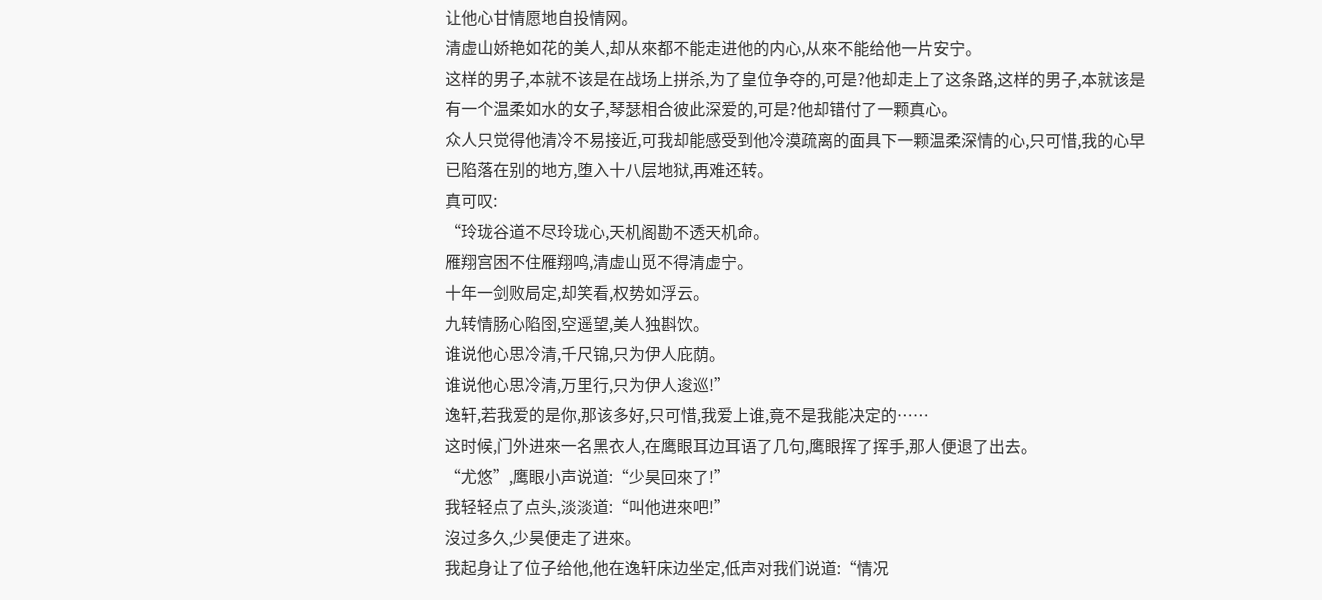让他心甘情愿地自投情网。
清虚山娇艳如花的美人,却从來都不能走进他的内心,从來不能给他一片安宁。
这样的男子,本就不该是在战场上拼杀,为了皇位争夺的,可是?他却走上了这条路,这样的男子,本就该是有一个温柔如水的女子,琴瑟相合彼此深爱的,可是?他却错付了一颗真心。
众人只觉得他清冷不易接近,可我却能感受到他冷漠疏离的面具下一颗温柔深情的心,只可惜,我的心早已陷落在别的地方,堕入十八层地狱,再难还转。
真可叹:
“玲珑谷道不尽玲珑心,天机阁勘不透天机命。
雁翔宫困不住雁翔鸣,清虚山觅不得清虚宁。
十年一剑败局定,却笑看,权势如浮云。
九转情肠心陷囹,空遥望,美人独斟饮。
谁说他心思冷清,千尺锦,只为伊人庇荫。
谁说他心思冷清,万里行,只为伊人逡巡!”
逸轩,若我爱的是你,那该多好,只可惜,我爱上谁,竟不是我能决定的……
这时候,门外进來一名黑衣人,在鹰眼耳边耳语了几句,鹰眼挥了挥手,那人便退了出去。
“尤悠”,鹰眼小声说道:“少昊回來了!”
我轻轻点了点头,淡淡道:“叫他进來吧!”
沒过多久,少昊便走了进來。
我起身让了位子给他,他在逸轩床边坐定,低声对我们说道:“情况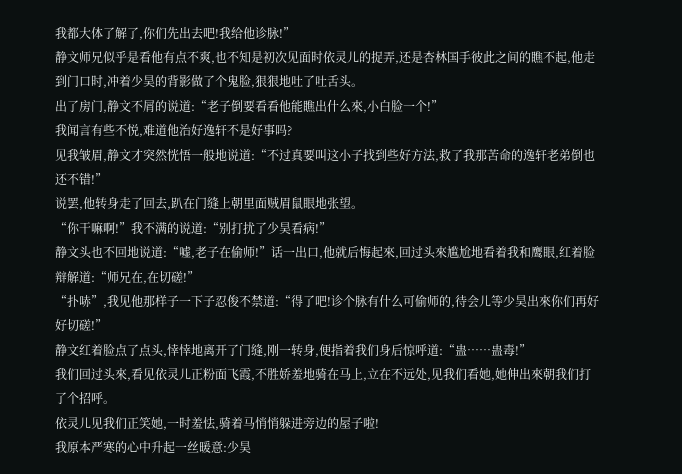我都大体了解了,你们先出去吧!我给他诊脉!”
静文师兄似乎是看他有点不爽,也不知是初次见面时依灵儿的捉弄,还是杏林国手彼此之间的瞧不起,他走到门口时,冲着少昊的背影做了个鬼脸,狠狠地吐了吐舌头。
出了房门,静文不屑的说道:“老子倒要看看他能瞧出什么來,小白脸一个!”
我闻言有些不悦,难道他治好逸轩不是好事吗?
见我皱眉,静文才突然恍悟一般地说道:“不过真要叫这小子找到些好方法,救了我那苦命的逸轩老弟倒也还不错!”
说罢,他转身走了回去,趴在门缝上朝里面贼眉鼠眼地张望。
“你干嘛啊!”我不满的说道:“别打扰了少昊看病!”
静文头也不回地说道:“嘘,老子在偷师!”话一出口,他就后悔起來,回过头來尴尬地看着我和鹰眼,红着脸辩解道:“师兄在,在切磋!”
“扑哧”,我见他那样子一下子忍俊不禁道:“得了吧!诊个脉有什么可偷师的,待会儿等少昊出來你们再好好切磋!”
静文红着脸点了点头,悻悻地离开了门缝,刚一转身,便指着我们身后惊呼道:“蛊……蛊毒!”
我们回过头來,看见依灵儿正粉面飞霞,不胜娇羞地骑在马上,立在不远处,见我们看她,她伸出來朝我们打了个招呼。
依灵儿见我们正笑她,一时羞怯,骑着马悄悄躲进旁边的屋子啦!
我原本严寒的心中升起一丝暖意:少昊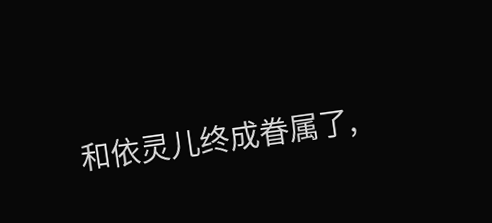和依灵儿终成眷属了,